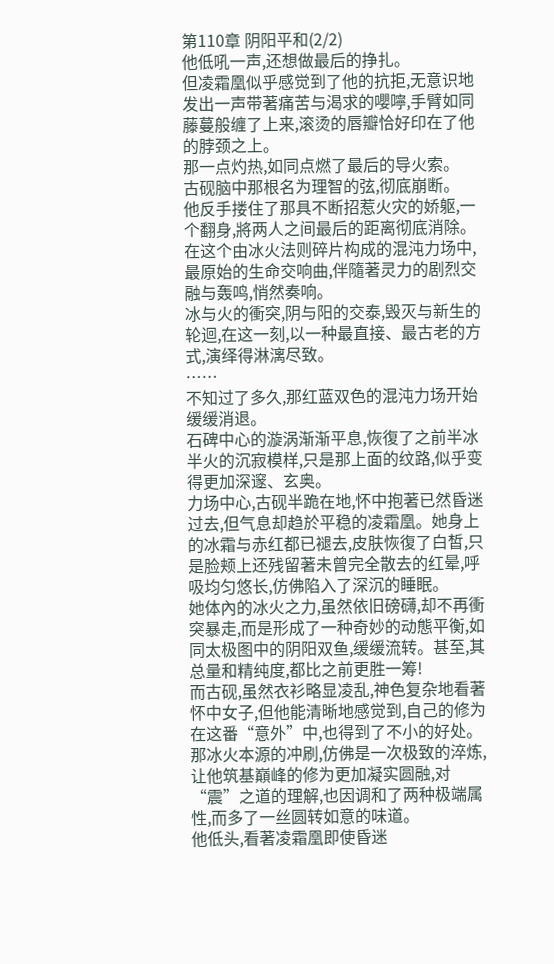第110章 阴阳平和(2/2)
他低吼一声,还想做最后的挣扎。
但凌霜凰似乎感觉到了他的抗拒,无意识地发出一声带著痛苦与渴求的嚶嚀,手臂如同藤蔓般缠了上来,滚烫的唇瓣恰好印在了他的脖颈之上。
那一点灼热,如同点燃了最后的导火索。
古砚脑中那根名为理智的弦,彻底崩断。
他反手搂住了那具不断招惹火灾的娇躯,一个翻身,將两人之间最后的距离彻底消除。
在这个由冰火法则碎片构成的混沌力场中,最原始的生命交响曲,伴隨著灵力的剧烈交融与轰鸣,悄然奏响。
冰与火的衝突,阴与阳的交泰,毁灭与新生的轮迴,在这一刻,以一种最直接、最古老的方式,演绎得淋漓尽致。
……
不知过了多久,那红蓝双色的混沌力场开始缓缓消退。
石碑中心的漩涡渐渐平息,恢復了之前半冰半火的沉寂模样,只是那上面的纹路,似乎变得更加深邃、玄奥。
力场中心,古砚半跪在地,怀中抱著已然昏迷过去,但气息却趋於平稳的凌霜凰。她身上的冰霜与赤红都已褪去,皮肤恢復了白皙,只是脸颊上还残留著未曾完全散去的红晕,呼吸均匀悠长,仿佛陷入了深沉的睡眠。
她体內的冰火之力,虽然依旧磅礴,却不再衝突暴走,而是形成了一种奇妙的动態平衡,如同太极图中的阴阳双鱼,缓缓流转。甚至,其总量和精纯度,都比之前更胜一筹!
而古砚,虽然衣衫略显凌乱,神色复杂地看著怀中女子,但他能清晰地感觉到,自己的修为在这番“意外”中,也得到了不小的好处。那冰火本源的冲刷,仿佛是一次极致的淬炼,让他筑基巔峰的修为更加凝实圆融,对“震”之道的理解,也因调和了两种极端属性,而多了一丝圆转如意的味道。
他低头,看著凌霜凰即使昏迷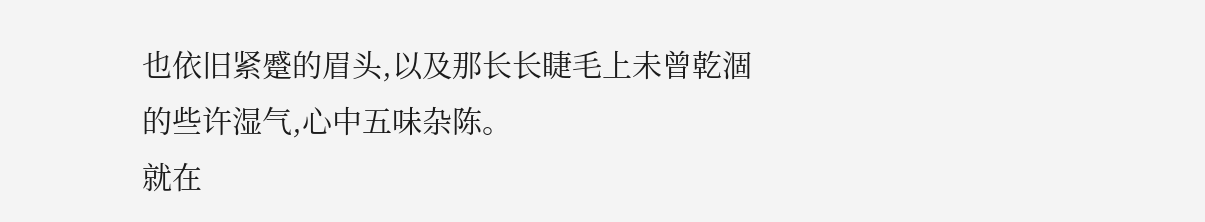也依旧紧蹙的眉头,以及那长长睫毛上未曾乾涸的些许湿气,心中五味杂陈。
就在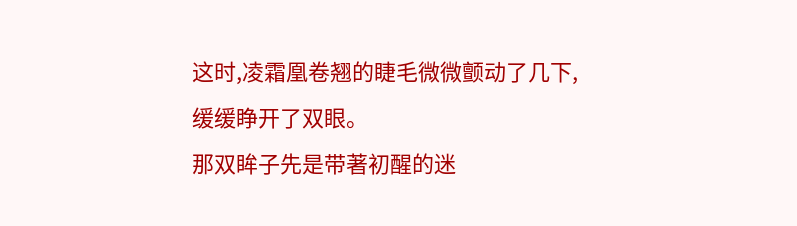这时,凌霜凰卷翘的睫毛微微颤动了几下,缓缓睁开了双眼。
那双眸子先是带著初醒的迷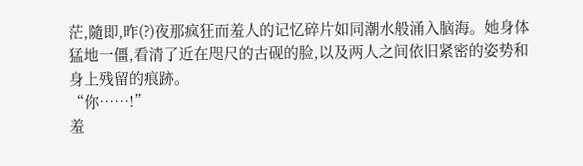茫,隨即,昨(?)夜那疯狂而羞人的记忆碎片如同潮水般涌入脑海。她身体猛地一僵,看清了近在咫尺的古砚的脸,以及两人之间依旧紧密的姿势和身上残留的痕跡。
“你……!”
羞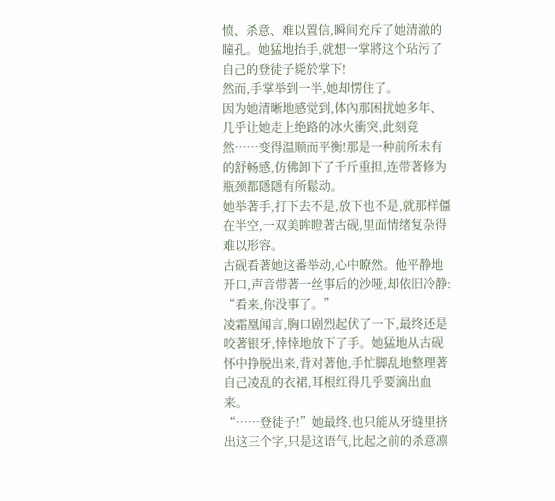愤、杀意、难以置信,瞬间充斥了她清澈的瞳孔。她猛地抬手,就想一掌將这个玷污了自己的登徒子毙於掌下!
然而,手掌举到一半,她却愣住了。
因为她清晰地感觉到,体內那困扰她多年、几乎让她走上绝路的冰火衝突,此刻竟然……变得温顺而平衡!那是一种前所未有的舒畅感,仿佛卸下了千斤重担,连带著修为瓶颈都隱隱有所鬆动。
她举著手,打下去不是,放下也不是,就那样僵在半空,一双美眸瞪著古砚,里面情绪复杂得难以形容。
古砚看著她这番举动,心中瞭然。他平静地开口,声音带著一丝事后的沙哑,却依旧冷静:
“看来,你没事了。”
凌霜凰闻言,胸口剧烈起伏了一下,最终还是咬著银牙,悻悻地放下了手。她猛地从古砚怀中挣脱出来,背对著他,手忙脚乱地整理著自己凌乱的衣裙,耳根红得几乎要滴出血来。
“……登徒子!”她最终,也只能从牙缝里挤出这三个字,只是这语气,比起之前的杀意凛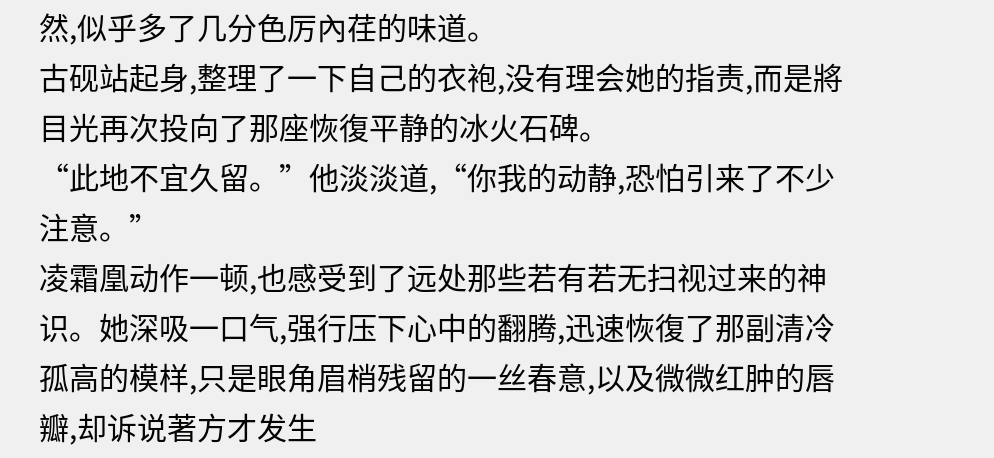然,似乎多了几分色厉內荏的味道。
古砚站起身,整理了一下自己的衣袍,没有理会她的指责,而是將目光再次投向了那座恢復平静的冰火石碑。
“此地不宜久留。”他淡淡道,“你我的动静,恐怕引来了不少注意。”
凌霜凰动作一顿,也感受到了远处那些若有若无扫视过来的神识。她深吸一口气,强行压下心中的翻腾,迅速恢復了那副清冷孤高的模样,只是眼角眉梢残留的一丝春意,以及微微红肿的唇瓣,却诉说著方才发生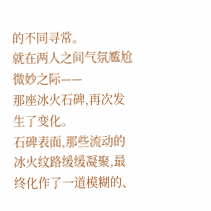的不同寻常。
就在两人之间气氛尷尬微妙之际——
那座冰火石碑,再次发生了变化。
石碑表面,那些流动的冰火纹路缓缓凝聚,最终化作了一道模糊的、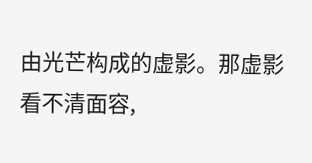由光芒构成的虚影。那虚影看不清面容,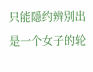只能隱约辨別出是一个女子的轮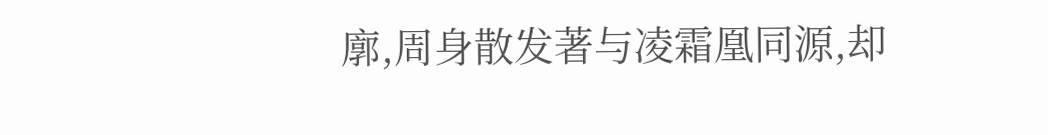廓,周身散发著与凌霜凰同源,却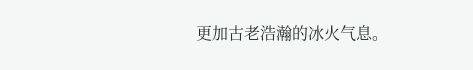更加古老浩瀚的冰火气息。